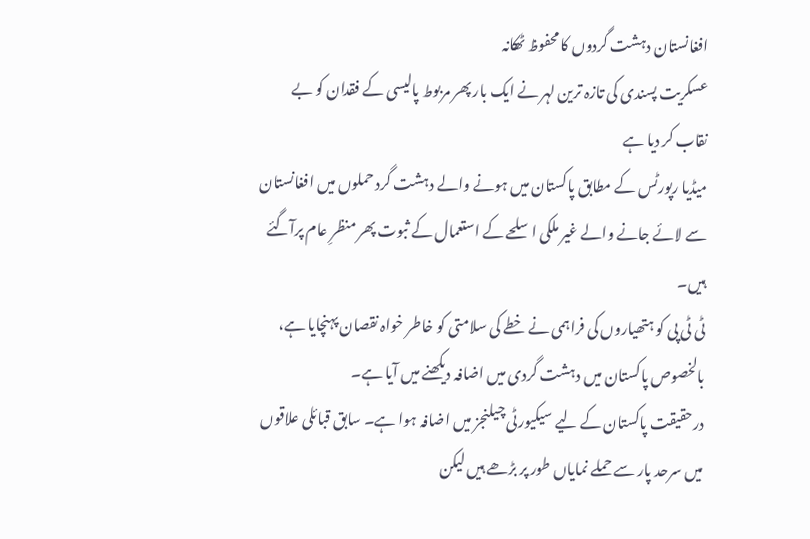افغانستان دہشت گردوں کا محفوظ ٹھکانہ
عسکریت پسندی کی تازہ ترین لہر نے ایک بار پھر مربوط پالیسی کے فقدان کو بے نقاب کر دیا ہے
میڈیا رپورٹس کے مطابق پاکستان میں ہونے والے دہشت گرد حملوں میں افغانستان سے لائے جانے والے غیر ملکی اسلحے کے استعمال کے ثبوت پھر منظرِ عام پرآگئے ہیں۔
ٹی ٹی پی کو ہتھیاروں کی فراہمی نے خطے کی سلامتی کو خاطر خواہ نقصان پہنچایا ہے، بالخصوص پاکستان میں دہشت گردی میں اضافہ دیکھنے میں آیا ہے۔
درحقیقت پاکستان کے لیے سیکیورٹی چیلنجز میں اضافہ ہوا ہے۔ سابق قبائلی علاقوں میں سرحد پار سے حملے نمایاں طور پر بڑھے ہیں لیکن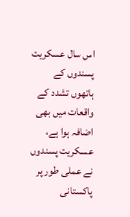اس سال عسکریت پسندوں کے ہاتھوں تشدد کے واقعات میں بھی اضافہ ہوا ہے، عسکریت پسندوں نے عملی طور پر پاکستانی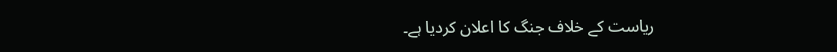ریاست کے خلاف جنگ کا اعلان کردیا ہے۔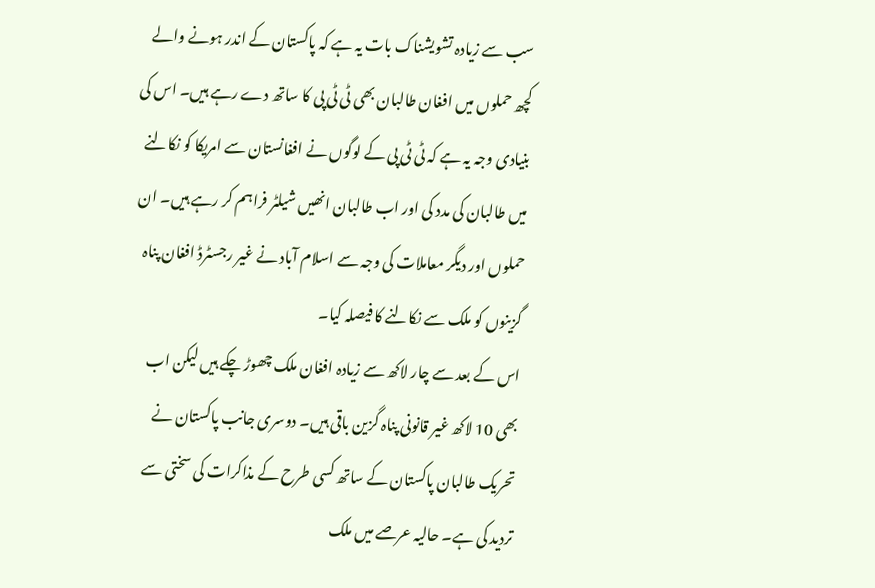سب سے زیادہ تشویشناک بات یہ ہے کہ پاکستان کے اندر ہونے والے کچھ حملوں میں افغان طالبان بھی ٹی ٹی پی کا ساتھ دے رہے ہیں۔ اس کی بنیادی وجہ یہ ہے کہ ٹی ٹی پی کے لوگوں نے افغانستان سے امریکا کو نکالنے میں طالبان کی مدد کی اور اب طالبان انھیں شیلٹر فراہم کر رہے ہیں۔ ان حملوں اور دیگر معاملات کی وجہ سے اسلام آباد نے غیر رجسٹرڈ افغان پناہ گزینوں کو ملک سے نکالنے کا فیصلہ کیا۔
اس کے بعد سے چار لاکھ سے زیادہ افغان ملک چھوڑ چکے ہیں لیکن اب بھی 10 لاکھ غیر قانونی پناہ گزین باقی ہیں۔ دوسری جانب پاکستان نے تحریک طالبان پاکستان کے ساتھ کسی طرح کے مذاکرات کی سختی سے تردید کی ہے۔ حالیہ عرصے میں ملک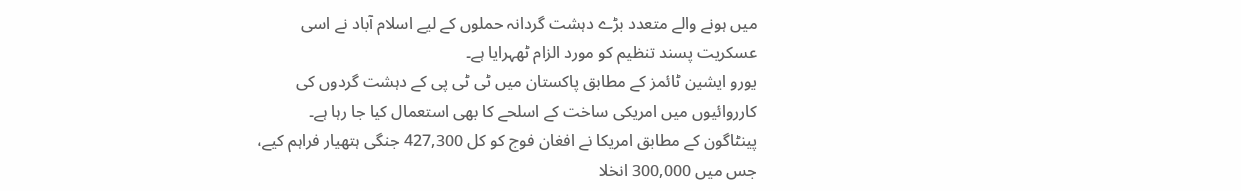میں ہونے والے متعدد بڑے دہشت گردانہ حملوں کے لیے اسلام آباد نے اسی عسکریت پسند تنظیم کو مورد الزام ٹھہرایا ہے۔
یورو ایشین ٹائمز کے مطابق پاکستان میں ٹی ٹی پی کے دہشت گردوں کی کارروائیوں میں امریکی ساخت کے اسلحے کا بھی استعمال کیا جا رہا ہے۔
پینٹاگون کے مطابق امریکا نے افغان فوج کو کل 427,300 جنگی ہتھیار فراہم کیے، جس میں 300,000 انخلا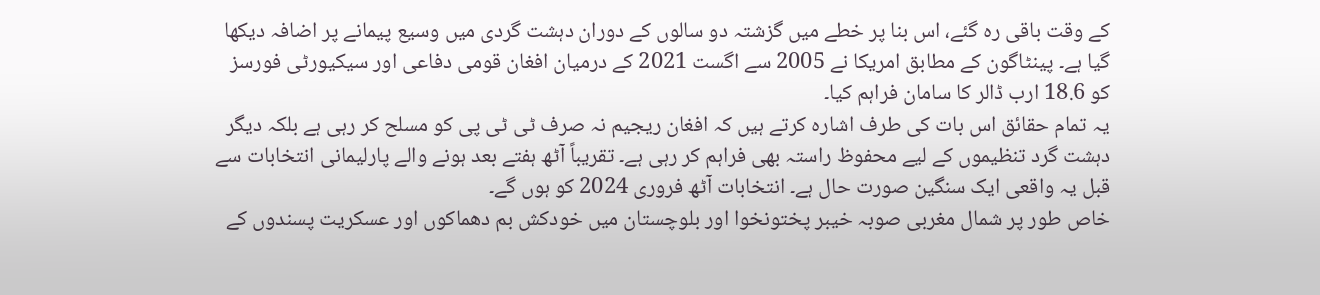کے وقت باقی رہ گئے، اس بنا پر خطے میں گزشتہ دو سالوں کے دوران دہشت گردی میں وسیع پیمانے پر اضافہ دیکھا گیا ہے۔ پینٹاگون کے مطابق امریکا نے 2005 سے اگست 2021 کے درمیان افغان قومی دفاعی اور سیکیورٹی فورسز کو 18.6 ارب ڈالر کا سامان فراہم کیا۔
یہ تمام حقائق اس بات کی طرف اشارہ کرتے ہیں کہ افغان ریجیم نہ صرف ٹی ٹی پی کو مسلح کر رہی ہے بلکہ دیگر دہشت گرد تنظیموں کے لیے محفوظ راستہ بھی فراہم کر رہی ہے۔ تقریباً آٹھ ہفتے بعد ہونے والے پارلیمانی انتخابات سے قبل یہ واقعی ایک سنگین صورت حال ہے۔ انتخابات آٹھ فروری 2024 کو ہوں گے۔
خاص طور پر شمال مغربی صوبہ خیبر پختونخوا اور بلوچستان میں خودکش بم دھماکوں اور عسکریت پسندوں کے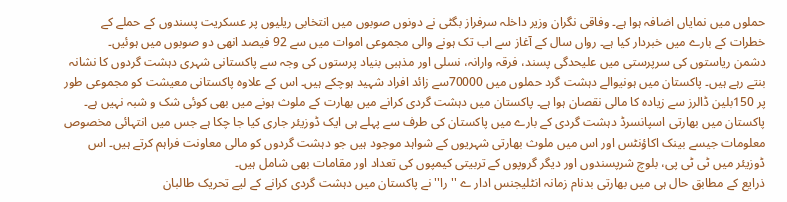حملوں میں نمایاں اضافہ ہوا ہے۔ وفاقی نگران وزیر داخلہ سرفراز بگٹی نے دونوں صوبوں میں انتخابی ریلیوں پر عسکریت پسندوں کے حملے کے خطرات کے بارے میں خبردار کیا ہے۔ رواں سال کے آغاز سے اب تک ہونے والی مجموعی اموات میں سے 92 فیصد انھی دو صوبوں میں ہوئیں۔
دشمن ریاستوں کی سرپرستی میں علیحدگی پسند، فرقہ وارانہ، نسلی اور مذہبی بنیاد پرستوں کی وجہ سے پاکستانی شہری دہشت گردوں کا نشانہ بنتے رہے ہیں۔ پاکستان میں ہونیوالے دہشت گرد حملوں میں 70000سے زائد افراد شہید ہوچکے ہیں۔ اس کے علاوہ پاکستانی معیشت کو مجموعی طور پر 150بلین ڈالرز سے زیادہ کا مالی نقصان ہوا ہے۔ پاکستان میں دہشت گردی کرانے میں بھارت کے ملوث ہونے میں بھی کوئی شک و شبہ نہیں ہے۔
پاکستان میں بھارتی اسپانسرڈ دہشت گردی کے بارے میں پاکستان کی طرف سے پہلے ہی ایک ڈوزیئر جاری کیا جا چکا ہے جس میں انتہائی مخصوص معلومات جیسے بینک اکاؤنٹس اور اس میں ملوث بھارتی شہریوں کے شواہد موجود ہیں جو دہشت گردوں کو مالی معاونت فراہم کرتے ہیں۔ اس ڈوزیئر میں ٹی ٹی پی، بلوچ شرپسندوں اور دیگر گروپوں کے تربیتی کیمپوں کی تعداد اور مقامات بھی شامل ہیں۔
ذرایع کے مطابق حال ہی میں بھارتی بدنام زمانہ انٹلیجنس ادار ے ''را'' نے پاکستان میں دہشت گردی کرانے کے لیے تحریک طالبان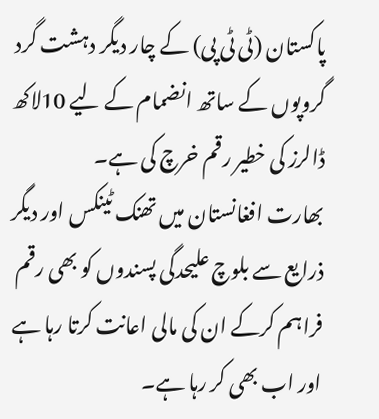پاکستان (ٹی ٹی پی) کے چار دیگر دہشت گرد گروپوں کے ساتھ انضمام کے لیے 10لاکھ ڈالرز کی خطیر رقم خرچ کی ہے۔
بھارت افغانستان میں تھنک ٹینکس اور دیگر ذرایع سے بلوچ علیحدگی پسندوں کو بھی رقم فراہم کرکے ان کی مالی اعانت کرتا رہا ہے اور اب بھی کر رہا ہے۔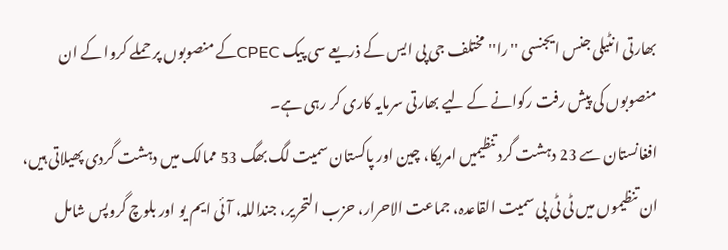بھارتی انٹیلی جنس ایجنسی ''را'' مختلف جی پی ایس کے ذریعے سی پیک CPECکے منصوبوں پر حملے کروا کے ان منصوبوں کی پیش رفت رکوانے کے لیے بھارتی سرمایہ کاری کر رہی ہے۔
افغانستان سے 23 دہشت گرد تنظیمیں امریکا، چین اور پاکستان سمیت لگ بھگ 53 ممالک میں دہشت گردی پھیلاتی ہیں، ان تنظیموں میں ٹی ٹی پی سمیت القاعدہ، جماعت الاحرار، حزب التحریر، جنداللہ، آئی ایم یو اور بلوچ گروپس شامل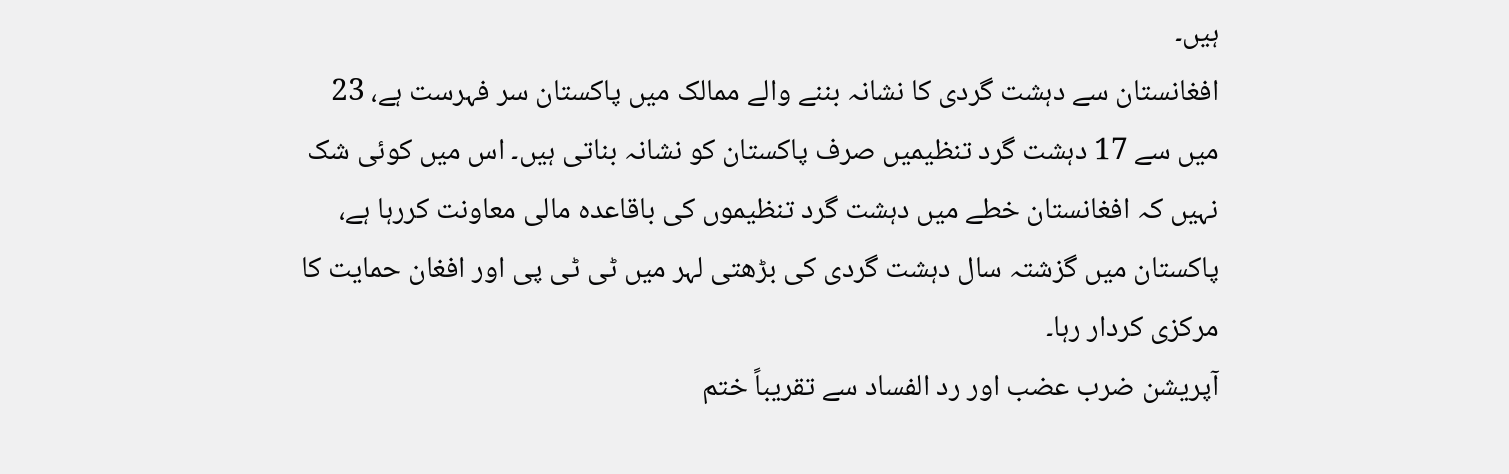ہیں۔
افغانستان سے دہشت گردی کا نشانہ بننے والے ممالک میں پاکستان سر فہرست ہے، 23 میں سے 17 دہشت گرد تنظیمیں صرف پاکستان کو نشانہ بناتی ہیں۔ اس میں کوئی شک نہیں کہ افغانستان خطے میں دہشت گرد تنظیموں کی باقاعدہ مالی معاونت کررہا ہے، پاکستان میں گزشتہ سال دہشت گردی کی بڑھتی لہر میں ٹی ٹی پی اور افغان حمایت کا مرکزی کردار رہا۔
آپریشن ضرب عضب اور رد الفساد سے تقریباً ختم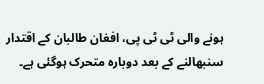ہونے والی ٹی ٹی پی، افغان طالبان کے اقتدار سنبھالنے کے بعد دوبارہ متحرک ہوگئی ہے۔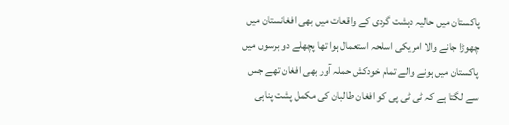پاکستان میں حالیہ دہشت گردی کے واقعات میں بھی افغانستان میں چھوڑا جانے والا امریکی اسلحہ استعمال ہوا تھا پچھلے دو برسوں میں پاکستان میں ہونے والے تمام خودکش حملہ آور بھی افغان تھے جس سے لگتا ہے کہ ٹی ٹی پی کو افغان طالبان کی مکمل پشت پناہی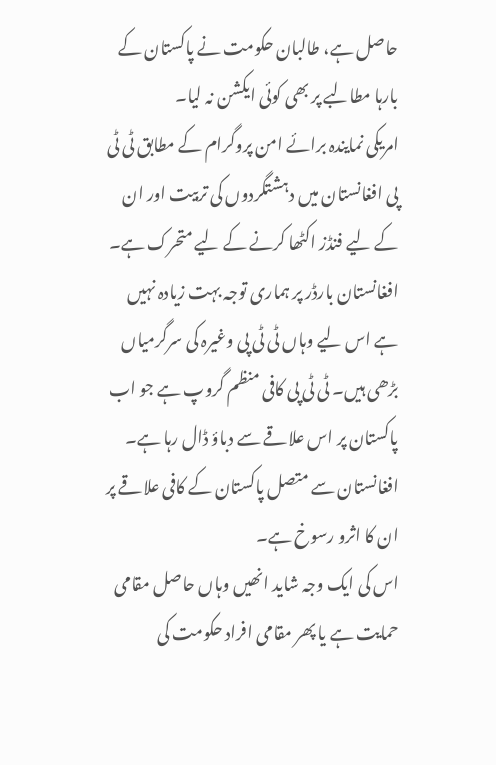حاصل ہے، طالبان حکومت نے پاکستان کے بارہا مطالبے پر بھی کوئی ایکشن نہ لیا۔
امریکی نمایندہ برائے امن پروگرام کے مطابق ٹی ٹی پی افغانستان میں دہشتگردوں کی تربیت اور ان کے لیے فنڈز اکٹھا کرنے کے لیے متحرک ہے۔
افغانستان بارڈر پر ہماری توجہ بہت زیادہ نہیں ہے اس لیے وہاں ٹی ٹی پی وغیرہ کی سرگرمیاں بڑھی ہیں۔ ٹی ٹی پی کافی منظم گروپ ہے جو اب پاکستان پر اس علاقے سے دباؤ ڈال رہا ہے۔ افغانستان سے متصل پاکستان کے کافی علاقے پر ان کا اثرو رسوخ ہے۔
اس کی ایک وجہ شاید انھیں وہاں حاصل مقامی حمایت ہے یا پھر مقامی افراد حکومت کی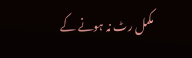مکمل رٹ نہ ہونے کے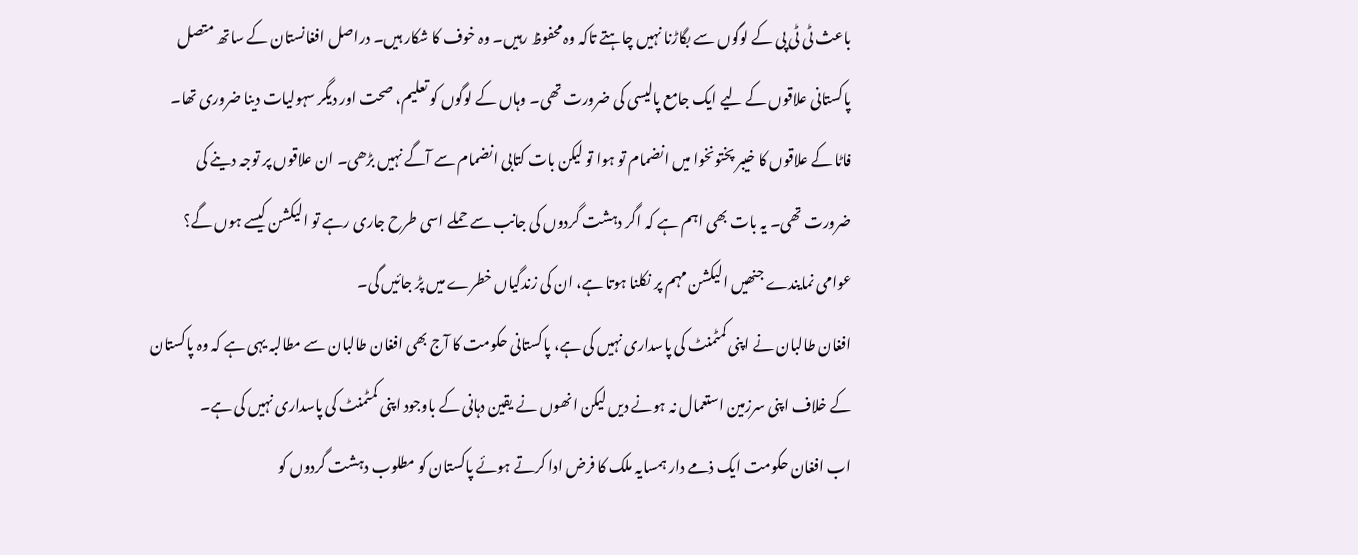باعث ٹی ٹی پی کے لوگوں سے بگاڑنا نہیں چاہتے تاکہ وہ محفوظ رہیں۔ وہ خوف کا شکار ہیں۔ دراصل افغانستان کے ساتھ متصل پاکستانی علاقوں کے لیے ایک جامع پالیسی کی ضرورت تھی۔ وہاں کے لوگوں کو تعلیم، صحت اور دیگر سہولیات دینا ضروری تھا۔
فاٹا کے علاقوں کا خیبر پختونخوا میں انضمام تو ہوا تو لیکن بات کتابی انضمام سے آگے نہیں بڑھی۔ ان علاقوں پر توجہ دینے کی ضرورت تھی۔ یہ بات بھی اہم ہے کہ اگر دہشت گردوں کی جانب سے حملے اسی طرح جاری رہے تو الیکشن کیسے ہوں گے؟ عوامی نمایندے جنھیں الیکشن مہم پر نکلنا ہوتا ہے، ان کی زندگیاں خطرے میں پڑ جائیں گی۔
افغان طالبان نے اپنی کمٹمنٹ کی پاسداری نہیں کی ہے، پاکستانی حکومت کا آج بھی افغان طالبان سے مطالبہ یہی ہے کہ وہ پاکستان کے خلاف اپنی سرزمین استعمال نہ ہونے دیں لیکن انھوں نے یقین دہانی کے باوجود اپنی کمٹمنٹ کی پاسداری نہیں کی ہے۔
اب افغان حکومت ایک ذمے دار ہمسایہ ملک کا فرض ادا کرتے ہوئے پاکستان کو مطلوب دہشت گردوں کو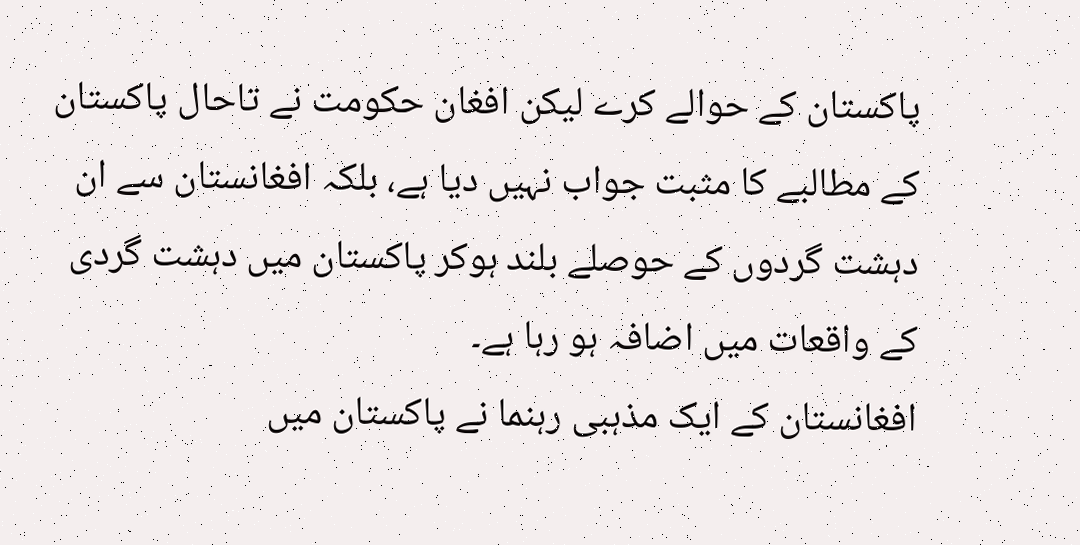پاکستان کے حوالے کرے لیکن افغان حکومت نے تاحال پاکستان کے مطالبے کا مثبت جواب نہیں دیا ہے، بلکہ افغانستان سے ان دہشت گردوں کے حوصلے بلند ہوکر پاکستان میں دہشت گردی کے واقعات میں اضافہ ہو رہا ہے۔
افغانستان کے ایک مذہبی رہنما نے پاکستان میں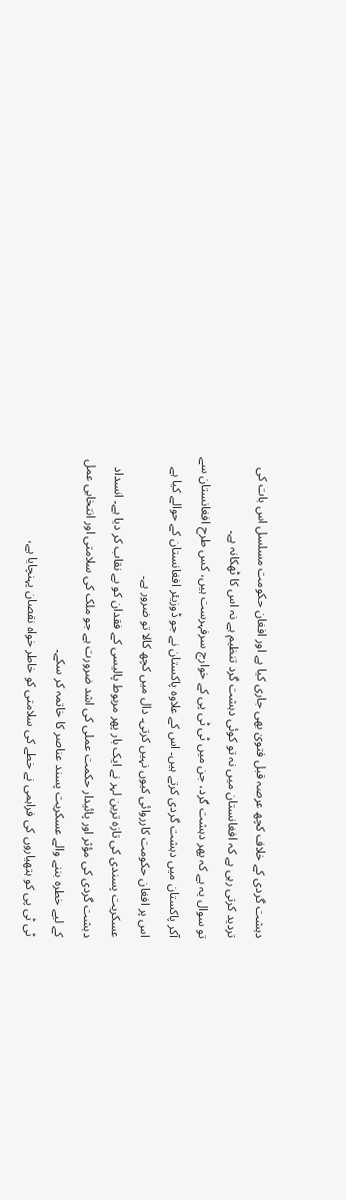دہشت گردی کے خلاف کچھ عرصہ قبل فتویٰ بھی جاری کیا ہے اور افغان حکومت مسلسل اس بات کی تردید کرتی رہی ہے کہ افغانستان میں نہ تو کوئی دہشت گرد تنظیم ہے نہ اس کا ٹھکانہ ہے۔
تو سوال یہ ہے کہ پھر دہشت گرد، جن میں ٹی ٹی پی کے خوارج سرفہرست ہیں، کس طرح افغانستان سے آکر پاکستان میں دہشت گردی کرتے ہیں۔ اس کے علاوہ پاکستان نے جو ڈوزیئر افغانستان کے حوالے کیا ہے اس پر افغان حکومت کارروائی کیوں نہیں کرتی۔ دال میں کچھ کالا تو ضرور ہے۔
عسکریت پسندی کی تازہ ترین لہر نے ایک بار پھر مربوط پالیسی کے فقدان کو بے نقاب کر دیا ہے۔ انسداد دہشت گردی کی مؤثر اور پائیدار حکمت عملی کی اشد ضرورت ہے جو ملک کی سلامتی اور انتخابی عمل کے لیے خطرہ بننے والے عسکریت پسند عناصر کا خاتمہ کر سکے۔
ٹی ٹی پی کو ہتھیاروں کی فراہمی نے خطے کی سلامتی کو خاطر خواہ نقصان پہنچایا ہے،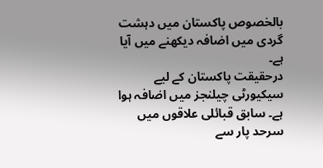بالخصوص پاکستان میں دہشت گردی میں اضافہ دیکھنے میں آیا ہے۔
درحقیقت پاکستان کے لیے سیکیورٹی چیلنجز میں اضافہ ہوا ہے۔ سابق قبائلی علاقوں میں سرحد پار سے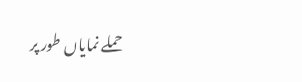حملے نمایاں طور پر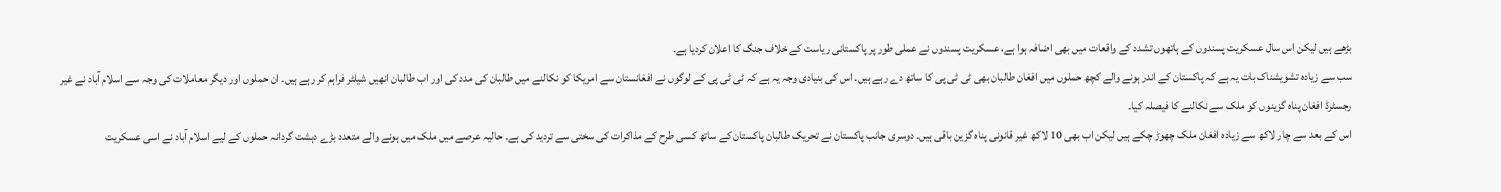بڑھے ہیں لیکن اس سال عسکریت پسندوں کے ہاتھوں تشدد کے واقعات میں بھی اضافہ ہوا ہے، عسکریت پسندوں نے عملی طور پر پاکستانی ریاست کے خلاف جنگ کا اعلان کردیا ہے۔
سب سے زیادہ تشویشناک بات یہ ہے کہ پاکستان کے اندر ہونے والے کچھ حملوں میں افغان طالبان بھی ٹی ٹی پی کا ساتھ دے رہے ہیں۔ اس کی بنیادی وجہ یہ ہے کہ ٹی ٹی پی کے لوگوں نے افغانستان سے امریکا کو نکالنے میں طالبان کی مدد کی اور اب طالبان انھیں شیلٹر فراہم کر رہے ہیں۔ ان حملوں اور دیگر معاملات کی وجہ سے اسلام آباد نے غیر رجسٹرڈ افغان پناہ گزینوں کو ملک سے نکالنے کا فیصلہ کیا۔
اس کے بعد سے چار لاکھ سے زیادہ افغان ملک چھوڑ چکے ہیں لیکن اب بھی 10 لاکھ غیر قانونی پناہ گزین باقی ہیں۔ دوسری جانب پاکستان نے تحریک طالبان پاکستان کے ساتھ کسی طرح کے مذاکرات کی سختی سے تردید کی ہے۔ حالیہ عرصے میں ملک میں ہونے والے متعدد بڑے دہشت گردانہ حملوں کے لیے اسلام آباد نے اسی عسکریت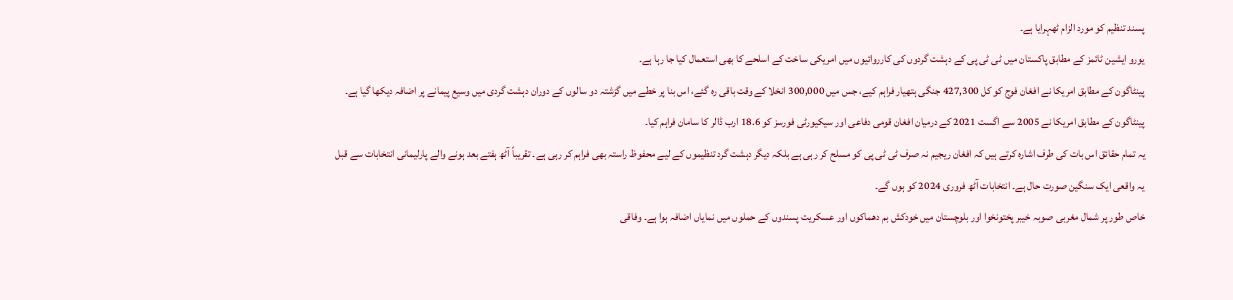پسند تنظیم کو مورد الزام ٹھہرایا ہے۔
یورو ایشین ٹائمز کے مطابق پاکستان میں ٹی ٹی پی کے دہشت گردوں کی کارروائیوں میں امریکی ساخت کے اسلحے کا بھی استعمال کیا جا رہا ہے۔
پینٹاگون کے مطابق امریکا نے افغان فوج کو کل 427,300 جنگی ہتھیار فراہم کیے، جس میں 300,000 انخلا کے وقت باقی رہ گئے، اس بنا پر خطے میں گزشتہ دو سالوں کے دوران دہشت گردی میں وسیع پیمانے پر اضافہ دیکھا گیا ہے۔ پینٹاگون کے مطابق امریکا نے 2005 سے اگست 2021 کے درمیان افغان قومی دفاعی اور سیکیورٹی فورسز کو 18.6 ارب ڈالر کا سامان فراہم کیا۔
یہ تمام حقائق اس بات کی طرف اشارہ کرتے ہیں کہ افغان ریجیم نہ صرف ٹی ٹی پی کو مسلح کر رہی ہے بلکہ دیگر دہشت گرد تنظیموں کے لیے محفوظ راستہ بھی فراہم کر رہی ہے۔ تقریباً آٹھ ہفتے بعد ہونے والے پارلیمانی انتخابات سے قبل یہ واقعی ایک سنگین صورت حال ہے۔ انتخابات آٹھ فروری 2024 کو ہوں گے۔
خاص طور پر شمال مغربی صوبہ خیبر پختونخوا اور بلوچستان میں خودکش بم دھماکوں اور عسکریت پسندوں کے حملوں میں نمایاں اضافہ ہوا ہے۔ وفاقی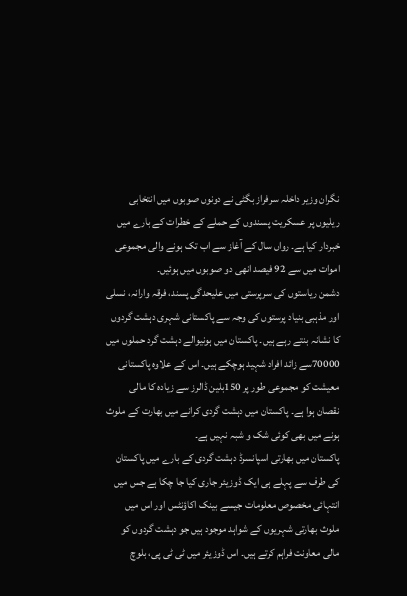نگران وزیر داخلہ سرفراز بگٹی نے دونوں صوبوں میں انتخابی ریلیوں پر عسکریت پسندوں کے حملے کے خطرات کے بارے میں خبردار کیا ہے۔ رواں سال کے آغاز سے اب تک ہونے والی مجموعی اموات میں سے 92 فیصد انھی دو صوبوں میں ہوئیں۔
دشمن ریاستوں کی سرپرستی میں علیحدگی پسند، فرقہ وارانہ، نسلی اور مذہبی بنیاد پرستوں کی وجہ سے پاکستانی شہری دہشت گردوں کا نشانہ بنتے رہے ہیں۔ پاکستان میں ہونیوالے دہشت گرد حملوں میں 70000سے زائد افراد شہید ہوچکے ہیں۔ اس کے علاوہ پاکستانی معیشت کو مجموعی طور پر 150بلین ڈالرز سے زیادہ کا مالی نقصان ہوا ہے۔ پاکستان میں دہشت گردی کرانے میں بھارت کے ملوث ہونے میں بھی کوئی شک و شبہ نہیں ہے۔
پاکستان میں بھارتی اسپانسرڈ دہشت گردی کے بارے میں پاکستان کی طرف سے پہلے ہی ایک ڈوزیئر جاری کیا جا چکا ہے جس میں انتہائی مخصوص معلومات جیسے بینک اکاؤنٹس اور اس میں ملوث بھارتی شہریوں کے شواہد موجود ہیں جو دہشت گردوں کو مالی معاونت فراہم کرتے ہیں۔ اس ڈوزیئر میں ٹی ٹی پی، بلوچ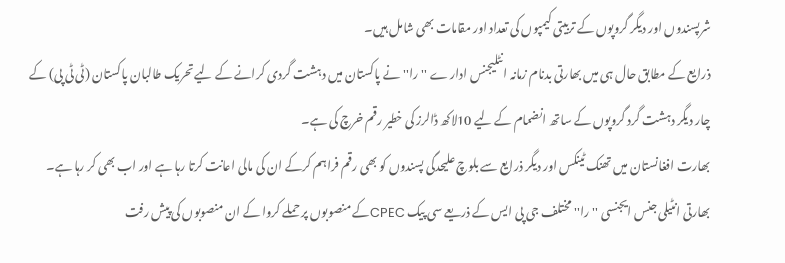شرپسندوں اور دیگر گروپوں کے تربیتی کیمپوں کی تعداد اور مقامات بھی شامل ہیں۔
ذرایع کے مطابق حال ہی میں بھارتی بدنام زمانہ انٹلیجنس ادار ے ''را'' نے پاکستان میں دہشت گردی کرانے کے لیے تحریک طالبان پاکستان (ٹی ٹی پی) کے چار دیگر دہشت گرد گروپوں کے ساتھ انضمام کے لیے 10لاکھ ڈالرز کی خطیر رقم خرچ کی ہے۔
بھارت افغانستان میں تھنک ٹینکس اور دیگر ذرایع سے بلوچ علیحدگی پسندوں کو بھی رقم فراہم کرکے ان کی مالی اعانت کرتا رہا ہے اور اب بھی کر رہا ہے۔ بھارتی انٹیلی جنس ایجنسی ''را'' مختلف جی پی ایس کے ذریعے سی پیک CPECکے منصوبوں پر حملے کروا کے ان منصوبوں کی پیش رفت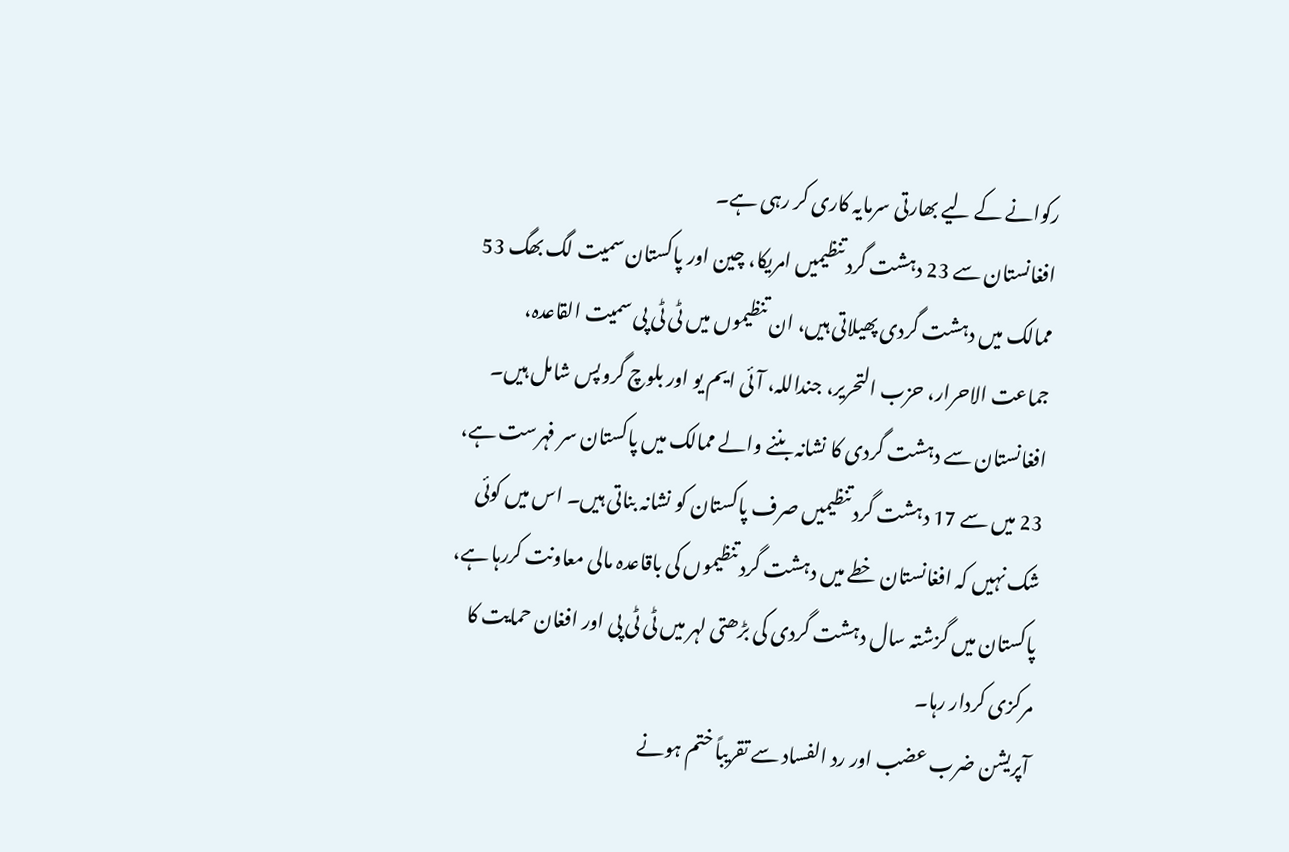رکوانے کے لیے بھارتی سرمایہ کاری کر رہی ہے۔
افغانستان سے 23 دہشت گرد تنظیمیں امریکا، چین اور پاکستان سمیت لگ بھگ 53 ممالک میں دہشت گردی پھیلاتی ہیں، ان تنظیموں میں ٹی ٹی پی سمیت القاعدہ، جماعت الاحرار، حزب التحریر، جنداللہ، آئی ایم یو اور بلوچ گروپس شامل ہیں۔
افغانستان سے دہشت گردی کا نشانہ بننے والے ممالک میں پاکستان سر فہرست ہے، 23 میں سے 17 دہشت گرد تنظیمیں صرف پاکستان کو نشانہ بناتی ہیں۔ اس میں کوئی شک نہیں کہ افغانستان خطے میں دہشت گرد تنظیموں کی باقاعدہ مالی معاونت کررہا ہے، پاکستان میں گزشتہ سال دہشت گردی کی بڑھتی لہر میں ٹی ٹی پی اور افغان حمایت کا مرکزی کردار رہا۔
آپریشن ضرب عضب اور رد الفساد سے تقریباً ختم ہونے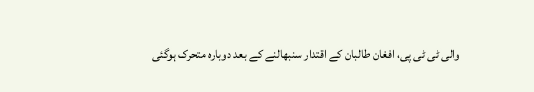والی ٹی ٹی پی، افغان طالبان کے اقتدار سنبھالنے کے بعد دوبارہ متحرک ہوگئی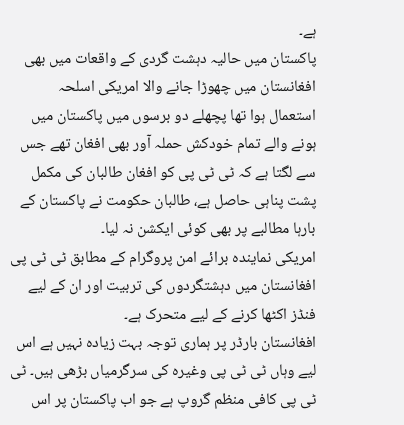ہے۔
پاکستان میں حالیہ دہشت گردی کے واقعات میں بھی افغانستان میں چھوڑا جانے والا امریکی اسلحہ استعمال ہوا تھا پچھلے دو برسوں میں پاکستان میں ہونے والے تمام خودکش حملہ آور بھی افغان تھے جس سے لگتا ہے کہ ٹی ٹی پی کو افغان طالبان کی مکمل پشت پناہی حاصل ہے، طالبان حکومت نے پاکستان کے بارہا مطالبے پر بھی کوئی ایکشن نہ لیا۔
امریکی نمایندہ برائے امن پروگرام کے مطابق ٹی ٹی پی افغانستان میں دہشتگردوں کی تربیت اور ان کے لیے فنڈز اکٹھا کرنے کے لیے متحرک ہے۔
افغانستان بارڈر پر ہماری توجہ بہت زیادہ نہیں ہے اس لیے وہاں ٹی ٹی پی وغیرہ کی سرگرمیاں بڑھی ہیں۔ ٹی ٹی پی کافی منظم گروپ ہے جو اب پاکستان پر اس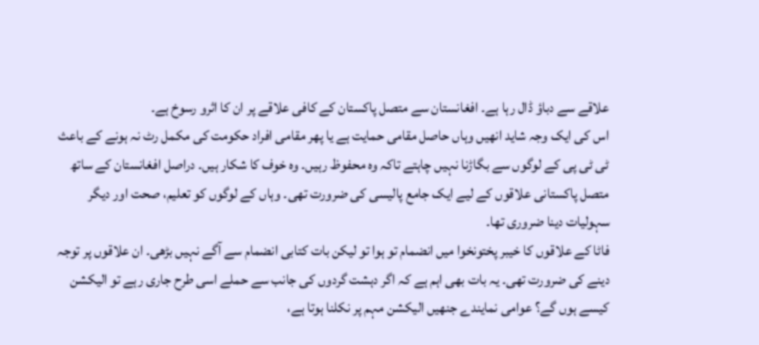علاقے سے دباؤ ڈال رہا ہے۔ افغانستان سے متصل پاکستان کے کافی علاقے پر ان کا اثرو رسوخ ہے۔
اس کی ایک وجہ شاید انھیں وہاں حاصل مقامی حمایت ہے یا پھر مقامی افراد حکومت کی مکمل رٹ نہ ہونے کے باعث ٹی ٹی پی کے لوگوں سے بگاڑنا نہیں چاہتے تاکہ وہ محفوظ رہیں۔ وہ خوف کا شکار ہیں۔ دراصل افغانستان کے ساتھ متصل پاکستانی علاقوں کے لیے ایک جامع پالیسی کی ضرورت تھی۔ وہاں کے لوگوں کو تعلیم، صحت اور دیگر سہولیات دینا ضروری تھا۔
فاٹا کے علاقوں کا خیبر پختونخوا میں انضمام تو ہوا تو لیکن بات کتابی انضمام سے آگے نہیں بڑھی۔ ان علاقوں پر توجہ دینے کی ضرورت تھی۔ یہ بات بھی اہم ہے کہ اگر دہشت گردوں کی جانب سے حملے اسی طرح جاری رہے تو الیکشن کیسے ہوں گے؟ عوامی نمایندے جنھیں الیکشن مہم پر نکلنا ہوتا ہے،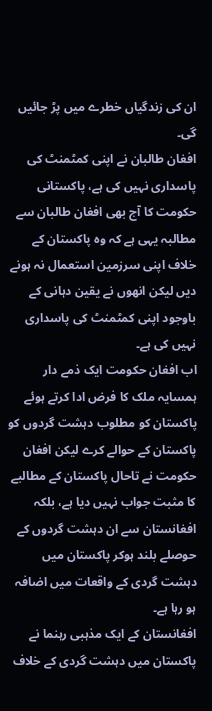ان کی زندگیاں خطرے میں پڑ جائیں گی۔
افغان طالبان نے اپنی کمٹمنٹ کی پاسداری نہیں کی ہے، پاکستانی حکومت کا آج بھی افغان طالبان سے مطالبہ یہی ہے کہ وہ پاکستان کے خلاف اپنی سرزمین استعمال نہ ہونے دیں لیکن انھوں نے یقین دہانی کے باوجود اپنی کمٹمنٹ کی پاسداری نہیں کی ہے۔
اب افغان حکومت ایک ذمے دار ہمسایہ ملک کا فرض ادا کرتے ہوئے پاکستان کو مطلوب دہشت گردوں کو پاکستان کے حوالے کرے لیکن افغان حکومت نے تاحال پاکستان کے مطالبے کا مثبت جواب نہیں دیا ہے، بلکہ افغانستان سے ان دہشت گردوں کے حوصلے بلند ہوکر پاکستان میں دہشت گردی کے واقعات میں اضافہ ہو رہا ہے۔
افغانستان کے ایک مذہبی رہنما نے پاکستان میں دہشت گردی کے خلاف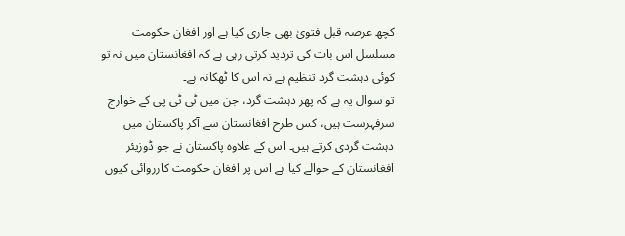کچھ عرصہ قبل فتویٰ بھی جاری کیا ہے اور افغان حکومت مسلسل اس بات کی تردید کرتی رہی ہے کہ افغانستان میں نہ تو کوئی دہشت گرد تنظیم ہے نہ اس کا ٹھکانہ ہے۔
تو سوال یہ ہے کہ پھر دہشت گرد، جن میں ٹی ٹی پی کے خوارج سرفہرست ہیں، کس طرح افغانستان سے آکر پاکستان میں دہشت گردی کرتے ہیں۔ اس کے علاوہ پاکستان نے جو ڈوزیئر افغانستان کے حوالے کیا ہے اس پر افغان حکومت کارروائی کیوں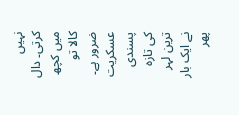نہیں کرتی۔ دال میں کچھ کالا تو ضرور ہے۔
عسکریت پسندی کی تازہ ترین لہر نے ایک بار پھر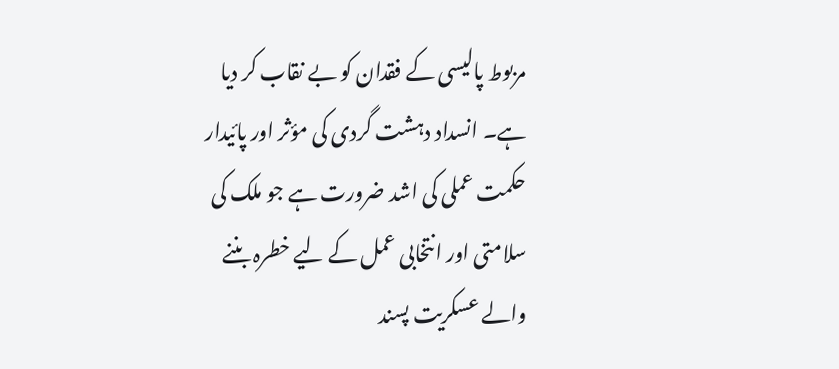مربوط پالیسی کے فقدان کو بے نقاب کر دیا ہے۔ انسداد دہشت گردی کی مؤثر اور پائیدار حکمت عملی کی اشد ضرورت ہے جو ملک کی سلامتی اور انتخابی عمل کے لیے خطرہ بننے والے عسکریت پسند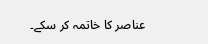عناصر کا خاتمہ کر سکے۔